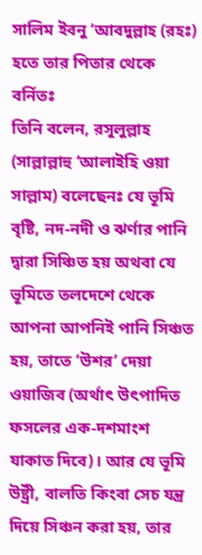সালিম ইবনু ‘আবদুল্লাহ (রহঃ) হতে তার পিতার থেকে বর্নিতঃ
তিনি বলেন, রসূলুল্লাহ (সাল্লাল্লাহু ‘আলাইহি ওয়া সাল্লাম) বলেছেনঃ যে ভূমি বৃষ্টি, নদ-নদী ও ঝর্ণার পানি দ্বারা সিঞ্চিত হয় অথবা যে ভূমিতে তলদেশে থেকে আপনা আপনিই পানি সিঞ্চত হয়, তাতে ‘উশর’ দেয়া ওয়াজিব (অর্থাৎ উৎপাদিত ফসলের এক-দশমাংশ যাকাত দিবে)। আর যে ভূমি উষ্ট্রী, বালতি কিংবা সেচ যন্ত্র দিয়ে সিঞ্চন করা হয়, তার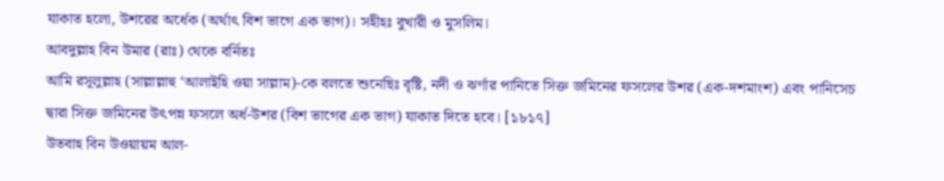যাকাত হলো, উশরের অর্ধেক (অর্থাৎ বিশ ভাগে এক ভাগ)। সহীহঃ বুখারী ও মুসলিম।
আবদুল্লাহ বিন উমার (রাঃ) থেকে বর্নিতঃ
আমি রসূলুল্লাহ (সাল্লাল্লাহু ‘আলাইহি ওয়া সাল্লাম)-কে বলতে শুনেছিঃ বৃষ্টি, নদী ও ঝর্ণার পানিতে সিক্ত জমিনের ফসলের উশর (এক-দশমাংশ) এবং পানিসেচ দ্বারা সিক্ত জমিনের উৎপন্ন ফসলে অর্ধ-উশর (বিশ ভাগের এক ভাগ) যাকাত দিতে হবে। [১৮১৭]
উতবাহ বিন উওয়ায়ম আল-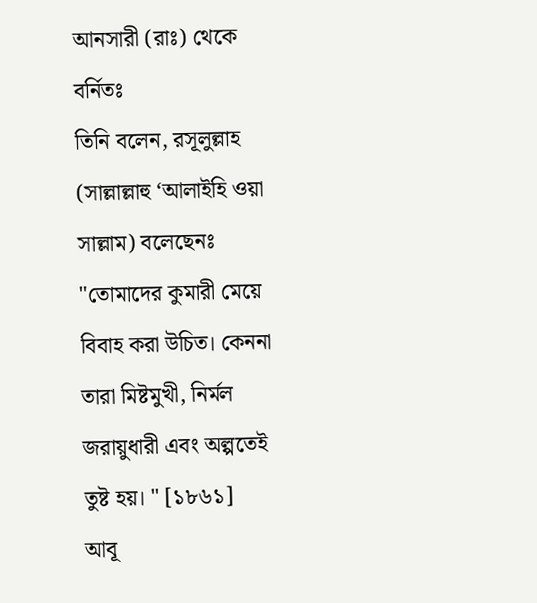আনসারী (রাঃ) থেকে বর্নিতঃ
তিনি বলেন, রসূলুল্লাহ (সাল্লাল্লাহু ‘আলাইহি ওয়া সাল্লাম) বলেছেনঃ "তোমাদের কুমারী মেয়ে বিবাহ করা উচিত। কেননা তারা মিষ্টমুখী, নির্মল জরায়ুধারী এবং অল্পতেই তুষ্ট হয়। " [১৮৬১]
আবূ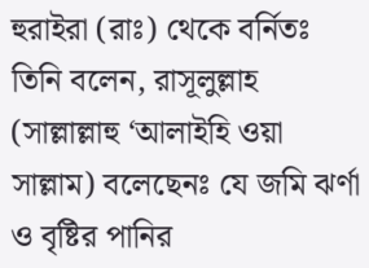হুরাইরা (রাঃ) থেকে বর্নিতঃ
তিনি বলেন, রাসূলুল্লাহ (সাল্লাল্লাহু ‘আলাইহি ওয়া সাল্লাম) বলেছেনঃ যে জমি ঝর্ণা ও বৃষ্টির পানির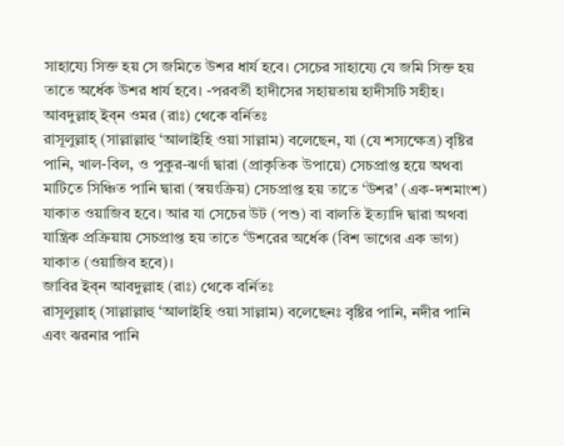সাহায্যে সিক্ত হয় সে জমিতে উশর ধার্য হবে। সেচের সাহায্যে যে জমি সিক্ত হয় তাতে অর্ধেক উশর ধার্য হবে। -পরবর্তী হাদীসের সহায়তায় হাদীসটি সহীহ।
আবদুল্লাহ্ ইব্ন ওমর (রাঃ) থেকে বর্নিতঃ
রাসূলুল্লাহ্ (সাল্লাল্লাহু ‘আলাইহি ওয়া সাল্লাম) বলেছেন, যা (যে শস্যক্ষেত্র) বৃষ্টির পানি, খাল-বিল, ও পুকুর-ঝর্ণা দ্বারা (প্রাকৃতিক উপায়ে) সেচপ্রাপ্ত হয়ে অথবা মাটিতে সিঞ্চিত পানি দ্বারা (স্বয়ংক্রিয়) সেচপ্রাপ্ত হয় তাতে ‘উশর’ (এক-দশমাংশ) যাকাত ওয়াজিব হবে। আর যা সেচের উট (পশু) বা বালতি ইত্যাদি দ্বারা অথবা যান্ত্রিক প্রক্রিয়ায় সেচপ্রাপ্ত হয় তাতে ‘উশরের অর্ধেক (বিশ ভাগের এক ভাগ) যাকাত (ওয়াজিব হবে)।
জাবির ইব্ন আবদুল্লাহ (রাঃ) থেকে বর্নিতঃ
রাসূলুল্লাহ্ (সাল্লাল্লাহু ‘আলাইহি ওয়া সাল্লাম) বলেছেনঃ বৃষ্টির পানি, নদীর পানি এবং ঝরনার পানি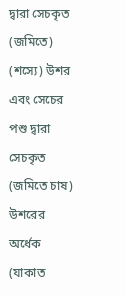দ্বারা সেচকৃত (জমিতে) (শস্যে) উশর এবং সেচের পশু দ্বারা সেচকৃত (জমিতে চাষ) উশরের অর্ধেক (যাকাত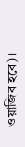ওয়াজিব হবে)।